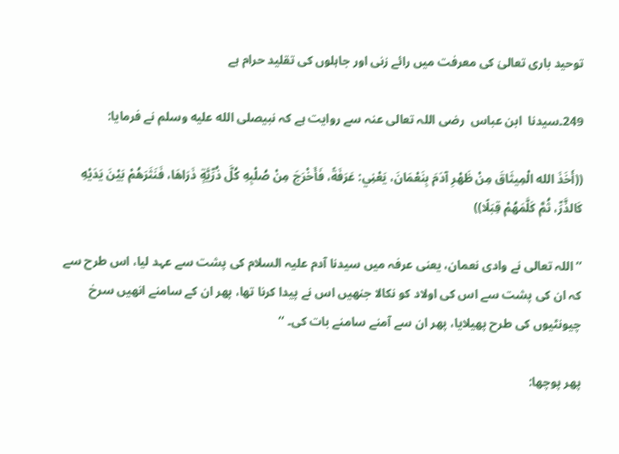توحید باری تعالیٰ کی معرفت میں رائے زنی اور جاہلوں کی تقلید حرام ہے

249۔سیدنا  ابن عباس  رضی اللہ تعالی عنہ سے روایت ہے کہ نبیصلى الله عليه وسلم نے فرمایا:

((أَخَذَ الله الْمِيثَاقَ مِنْ ظَهْرِ آدَمَ بِنَعْمَانَ، يَعْنِي: عَرَفَةً، فَأَخْرَجَ مِنْ صُلْبِهِ كُلَّ ذُرِّيَّةٍ ذَرَاهَا، فَنَثَرَهُمْ بَيْنَ يَدَيْهِ كَالذَّرِّ، ثُمَّ كَلَّمَهُمْ قِبَلًا))

’’اللہ تعالی نے وادی نعمان، یعنی عرفہ میں سیدنا آدم علیہ السلام کی پشت سے عہد لیا، اس طرح سے کہ ان کی پشت سے اس کی اولاد کو نکالا جنھیں اس نے پیدا کرنا تھا، پھر ان کے سامنے انھیں سرخ چیونٹیوں کی طرح پھیلایا، پھر ان سے آمنے سامنے بات کی۔ ‘‘

پھر پوچھا: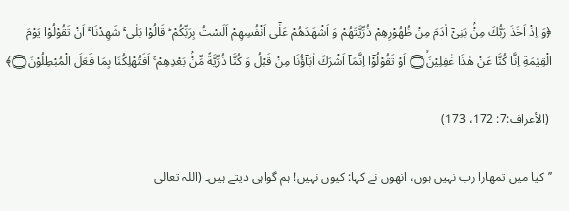﴿وَ اِذْ اَخَذَ رَبُّكَ مِنْۢ بَنِیْۤ اٰدَمَ مِنْ ظُهُوْرِهِمْ ذُرِّیَّتَهُمْ وَ اَشْهَدَهُمْ عَلٰۤی اَنْفُسِهِمْ اَلَسْتُ بِرَبِّكُمْ ؕ قَالُوْا بَلٰی ۛۚ شَهِدْنَا ۛۚ اَنْ تَقُوْلُوْا یَوْمَ الْقِیٰمَةِ اِنَّا كُنَّا عَنْ هٰذَا غٰفِلِیْنَۙ۝ اَوْ تَقُوْلُوْۤا اِنَّمَاۤ اَشْرَكَ اٰبَآؤُنَا مِنْ قَبْلُ وَ كُنَّا ذُرِّیَّةً مِّنْۢ بَعْدِهِمْ ۚ اَفَتُهْلِكُنَا بِمَا فَعَلَ الْمُبْطِلُوْنَ۝﴾

 (الأعراف:7: 172، 173)

’’کیا میں تمھارا رب نہیں ہوں، انھوں نے کہا: کیوں نہیں! ہم گواہی دیتے ہیں۔ (اللہ تعالی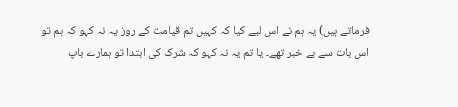فرماتے ہیں) یہ ہم نے اس لیے کیا کہ کہیں تم قیامت کے روز یہ نہ کہو کہ ہم تو اس بات سے بے خبر تھے۔ یا تم یہ نہ کہو کہ شرک کی ابتدا تو ہمارے باپ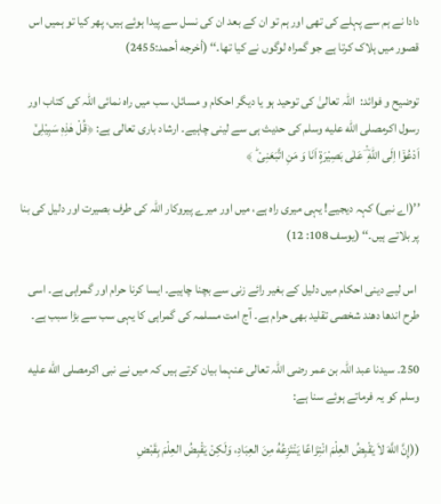دادا نے ہم سے پہلے کی تھی اور ہم تو ان کے بعد ان کی نسل سے پیدا ہوئے ہیں، پھر کیا تو ہمیں اس قصور میں ہلاک کرتا ہے جو گمراہ لوگوں نے کیا تھا۔‘‘ (أخرجه أحمد:2455)

توضیح و فوائد:  اللہ تعالیٰ کی توحید ہو یا دیگر احکام و مسائل، سب میں راہ نمائی اللہ کی کتاب اور رسول اکرمصلى الله عليه وسلم کی حدیث ہی سے لینی چاہیے۔ ارشاد باری تعالی ہے: ﴿قُلْ هٰذِهٖ سَبِیْلِیْۤ اَدْعُوْۤا اِلَی اللّٰهِ ؔ۫ عَلٰی بَصِیْرَةٍ اَنَا وَ مَنِ اتَّبَعَنِیْ ؕ ﴾

’’(اے نبی) کہہ دیجیے! یہی میری راہ ہے، میں اور میرے پیروکار اللہ کی طرف بصیرت اور دلیل کی بنا پر بلاتے ہیں۔‘‘ (یوسف 108: 12)

 اس لیے دینی احکام میں دلیل کے بغیر رائے زنی سے بچنا چاہیے۔ ایسا کرنا حرام اور گمراہی ہے۔ اسی طرح اندھا دھند شخصی تقلید بھی حرام ہے۔ آج امت مسلمہ کی گمراہی کا یہی سب سے بڑا سبب ہے۔

250۔ سیدنا عبد اللہ بن عمر رضی اللہ تعالی عنہما بیان کرتے ہیں کہ میں نے نبی اکرمصلى الله عليه وسلم کو یہ فرماتے ہوئے سنا ہے:

((إِنَّ اللَّهَ لاَ يَقْبِضُ العِلْمَ انْتِزَاعًا يَنْتَزِعُهُ مِنَ العِبَادِ، وَلَكِنْ يَقْبِضُ العِلْمَ بِقَبْضِ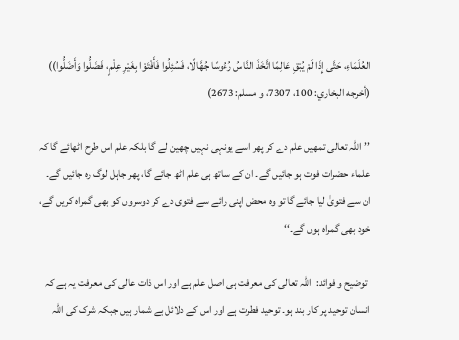العُلَمَاءِ، حَتَّى إِذَا لَمْ يُبْقِ عَالِمًا اتَّخَذَ النَّاسُ رُءُوسًا جُهَّالًا، فَسُئِلُوا فَأَفْتَوْا بِغَيْرِ عِلْمٍ، فَضَلُّوا وَأَضَلُّوا)) (أخرجه البخاري: 100، 7307، و مسلم: 2673)

’’اللہ تعالی تمھیں علم دے کر پھر اسے یونہی نہیں چھین لے گا بلکہ علم اس طرح اٹھائے گا کہ علماء حضرات فوت ہو جائیں گے۔ ان کے ساتھ ہی علم اٹھ جائے گا، پھر جاہل لوگ رہ جائیں گے۔ ان سے فتویٰ لیا جائے گا تو وہ محض اپنی رائے سے فتوی دے کر دوسروں کو بھی گمراہ کریں گے، خود بھی گمراہ ہوں گے۔‘‘

 توضیح و فوائد:  اللہ تعالی کی معرفت ہی اصل علم ہے اور اس ذات عالی کی معرفت یہ ہے کہ انسان توحید پر کار بند ہو۔ توحید فطرت ہے اور اس کے دلائل بے شمار ہیں جبکہ شرک کی اللہ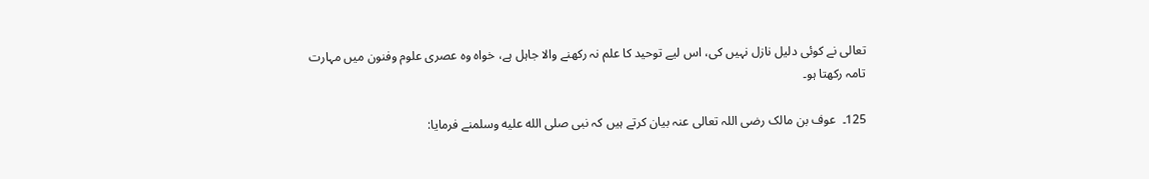تعالی نے کوئی دلیل نازل نہیں کی، اس لیے توحید کا علم نہ رکھنے والا جاہل ہے، خواہ وہ عصری علوم وفنون میں مہارت تامہ رکھتا ہو۔

125۔  عوف بن مالک رضی اللہ تعالی عنہ بیان کرتے ہیں کہ نبی صلى الله عليه وسلمنے فرمایا: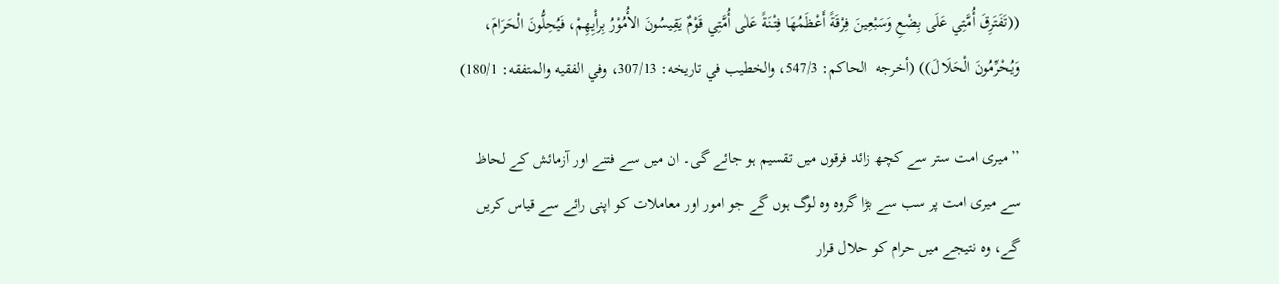((تَفَتَرِقَ أُمَّتِي عَلَى بِضْعِ وَسَبْعِينَ فِرْقَةً أَعْظَمُهَا فِتْنَةً عَلٰى أُمَّتِي قَوْمٌ يَقِيسُونَ الأُمُوْرُ بِرأْیِهِمْ، فَيُحِلُّونَ الْحَرَامَ، وَيُحْرِّمُونَ الْحَلَالَ)) (أخرجه  الحاكم: 547/3، والخطيب في تاريخه: 307/13، وفي الفقيه والمتفقه: 180/1)

’’میری امت ستر سے کچھ زائد فرقوں میں تقسیم ہو جائے گی۔ ان میں سے فتنے اور آزمائش کے لحاظ سے میری امت پر سب سے بڑا گروہ وہ لوگ ہوں گے جو امور اور معاملات کو اپنی رائے سے قیاس کریں گے، وہ نتیجے میں حرام کو حلال قرار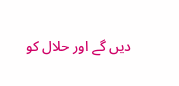دیں گے اور حلال کو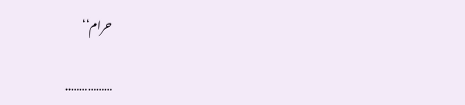حرام‘‘

……………..